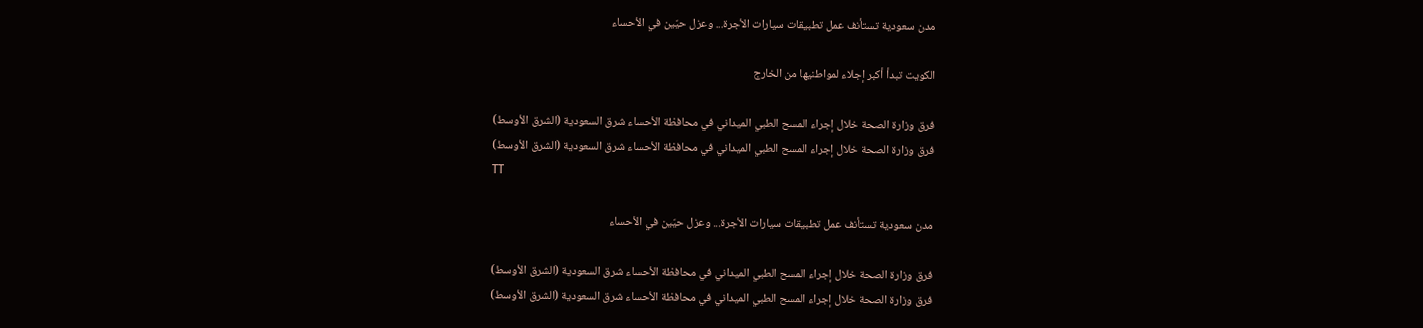مدن سعودية تستأنف عمل تطبيقات سيارات الأجرة... وعزل حيّين في الأحساء

الكويت تبدأ أكبر إجلاء لمواطنيها من الخارج

فرق وزارة الصحة خلال إجراء المسح الطبي الميداني في محافظة الأحساء شرق السعودية (الشرق الأوسط)
فرق وزارة الصحة خلال إجراء المسح الطبي الميداني في محافظة الأحساء شرق السعودية (الشرق الأوسط)
TT

مدن سعودية تستأنف عمل تطبيقات سيارات الأجرة... وعزل حيّين في الأحساء

فرق وزارة الصحة خلال إجراء المسح الطبي الميداني في محافظة الأحساء شرق السعودية (الشرق الأوسط)
فرق وزارة الصحة خلال إجراء المسح الطبي الميداني في محافظة الأحساء شرق السعودية (الشرق الأوسط)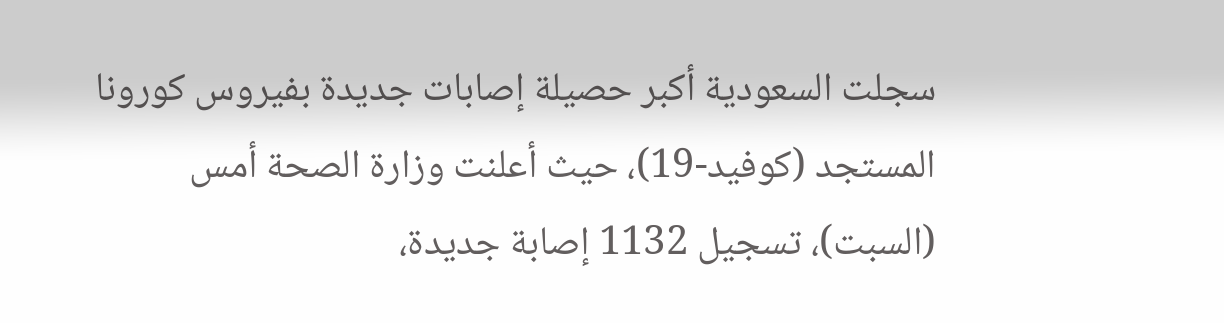سجلت السعودية أكبر حصيلة إصابات جديدة بفيروس كورونا المستجد (كوفيد-19)، حيث أعلنت وزارة الصحة أمس (السبت)، تسجيل 1132 إصابة جديدة،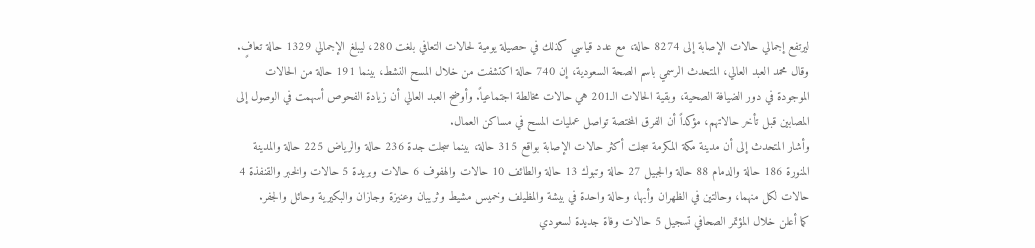ليرتفع إجمالي حالات الإصابة إلى 8274 حالة، مع عدد قياسي كذلك في حصيلة يومية لحالات التعافي بلغت 280، ليبلغ الإجمالي 1329 حالة تعافٍ.
وقال محمد العبد العالي، المتحدث الرسمي باسم الصحة السعودية، إن 740 حالة اكتشفت من خلال المسح النشط، بينما 191 حالة من الحالات الموجودة في دور الضيافة الصحية، وبقية الحالات الـ201 هي حالات مخالطة اجتماعياً. وأوضح العبد العالي أن زيادة الفحوص أسهمت في الوصول إلى المصابين قبل تأخر حالاتهم، مؤكداً أن الفرق المختصة تواصل عمليات المسح في مساكن العمال.
وأشار المتحدث إلى أن مدينة مكة المكرمة سجلت أكثر حالات الإصابة بواقع 315 حالة، بينما سجلت جدة 236 حالة والرياض 225 حالة والمدينة المنورة 186 حالة والدمام 88 حالة والجبيل 27 حالة وتبوك 13 حالة والطائف 10 حالات والهفوف 6 حالات وبريدة 5 حالات والخبر والقنفذة 4 حالات لكل منهما، وحالتين في الظهران وأبها، وحالة واحدة في بيشة والمظيلف وخميس مشيط وثريبان وعنيزة وجازان والبكيرية وحائل والجفر.
كما أعلن خلال المؤتمر الصحافي تسجيل 5 حالات وفاة جديدة لسعودي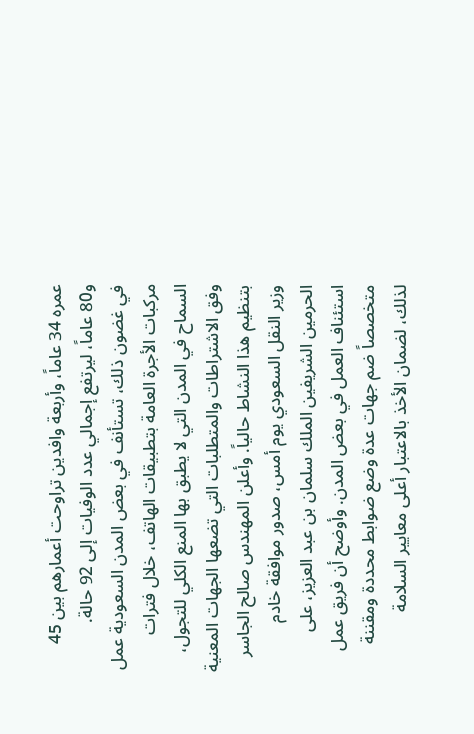عمره 34 عاماً، وأربعة وافدين تراوحت أعمارهم بين 45 و80 عاماً، ليرتفع إجمالي عدد الوفيات إلى 92 حالة.
في غضون ذلك، تستأنف في بعض المدن السعودية عمل مركبات الأجرة العامة بتطبيقات الهاتف، خلال فترات السماح في المدن التي لا يطبق بها المنع الكلي للتجول، وفق الاشتراطات والمتطلبات التي تضعها الجهات المعنية بتنظيم هذا النشاط حالياً. وأعلن المهندس صالح الجاسر وزير النقل السعودي يوم أمس، صدور موافقة خادم الحرمين الشريفين الملك سلمان بن عبد العزيز، على استئناف العمل في بعض المدن. وأوضح أن فريق عمل متخصصاً ضم جهات عدة وضع ضوابط محددة ومقننة لذلك، لضمان الأخذ بالاعتبار أعلى معايير السلامة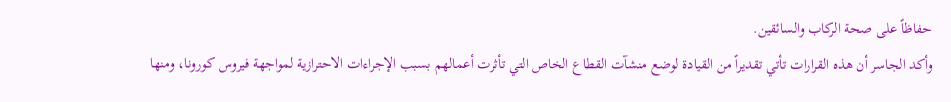حفاظاً على صحة الركاب والسائقين.
وأكد الجاسر أن هذه القرارات تأتي تقديراً من القيادة لوضع منشآت القطاع الخاص التي تأثرت أعمالهم بسبب الإجراءات الاحترازية لمواجهة فيروس كورونا، ومنها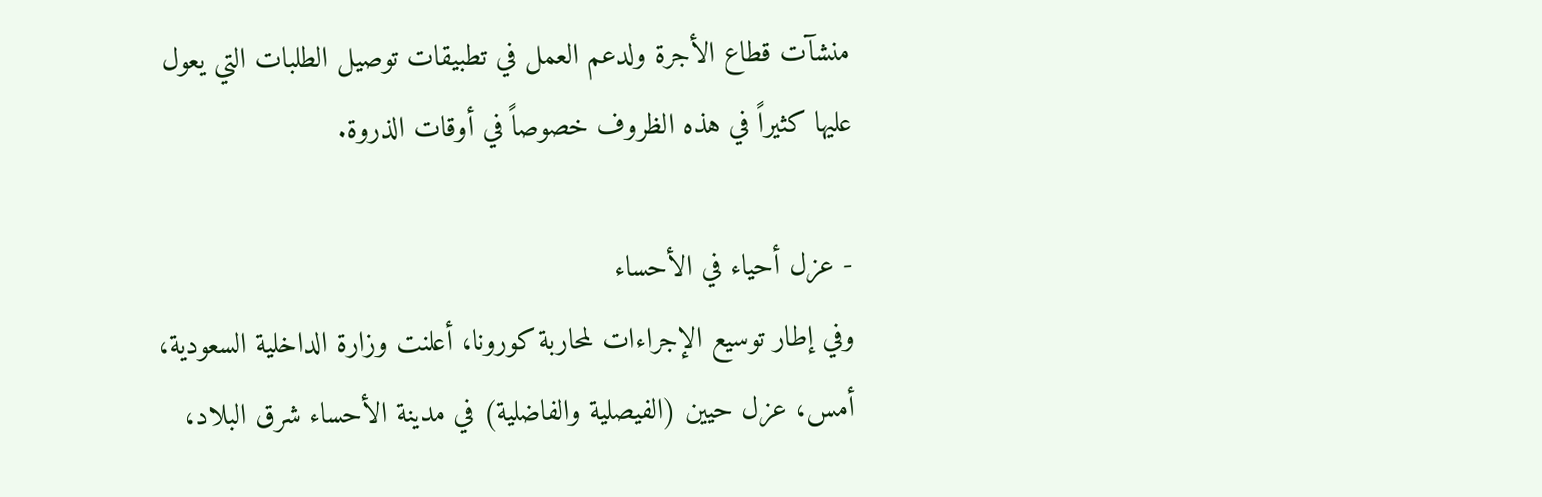منشآت قطاع الأجرة ولدعم العمل في تطبيقات توصيل الطلبات التي يعول عليها كثيراً في هذه الظروف خصوصاً في أوقات الذروة.

- عزل أحياء في الأحساء
وفي إطار توسيع الإجراءات لمحاربة كورونا، أعلنت وزارة الداخلية السعودية، أمس، عزل حيين (الفيصلية والفاضلية) في مدينة الأحساء شرق البلاد،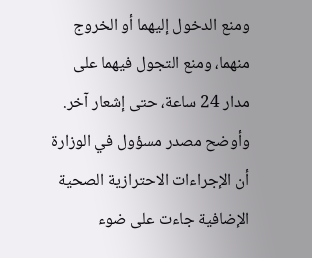ومنع الدخول إليهما أو الخروج منهما، ومنع التجول فيهما على مدار 24 ساعة، حتى إشعار آخر.
وأوضح مصدر مسؤول في الوزارة أن الإجراءات الاحترازية الصحية الإضافية جاءت على ضوء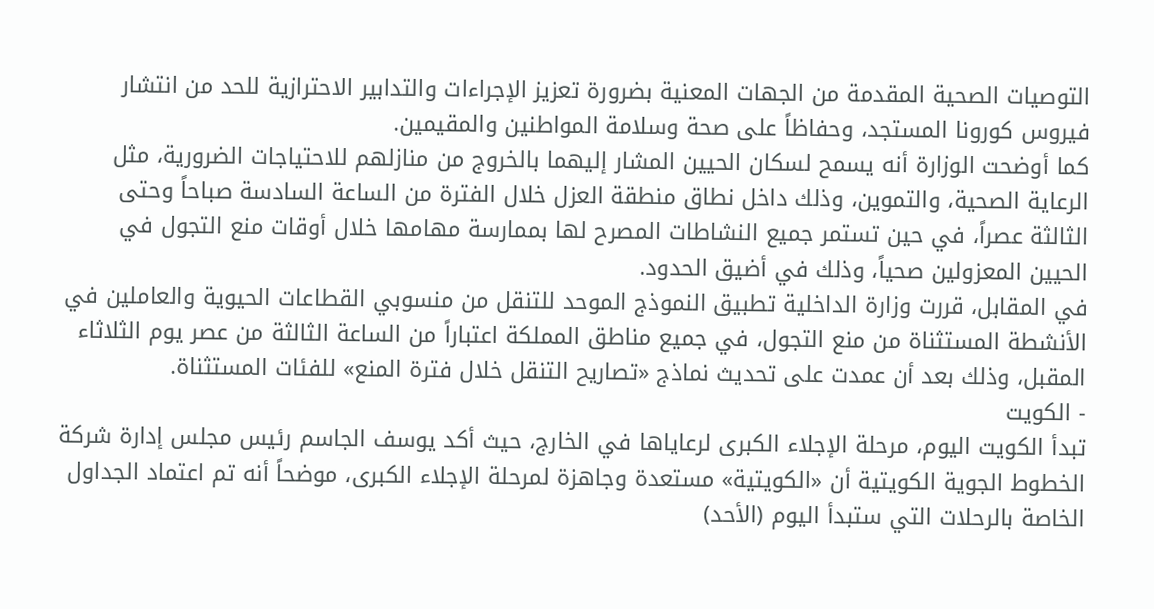التوصيات الصحية المقدمة من الجهات المعنية بضرورة تعزيز الإجراءات والتدابير الاحترازية للحد من انتشار فيروس كورونا المستجد، وحفاظاً على صحة وسلامة المواطنين والمقيمين.
كما أوضحت الوزارة أنه يسمح لسكان الحيين المشار إليهما بالخروج من منازلهم للاحتياجات الضرورية، مثل الرعاية الصحية، والتموين، وذلك داخل نطاق منطقة العزل خلال الفترة من الساعة السادسة صباحاً وحتى الثالثة عصراً، في حين تستمر جميع النشاطات المصرح لها بممارسة مهامها خلال أوقات منع التجول في الحيين المعزولين صحياً، وذلك في أضيق الحدود.
في المقابل، قررت وزارة الداخلية تطبيق النموذج الموحد للتنقل من منسوبي القطاعات الحيوية والعاملين في الأنشطة المستثناة من منع التجول، في جميع مناطق المملكة اعتباراً من الساعة الثالثة من عصر يوم الثلاثاء المقبل، وذلك بعد أن عمدت على تحديث نماذج «تصاريح التنقل خلال فترة المنع» للفئات المستثناة.
- الكويت
تبدأ الكويت اليوم، مرحلة الإجلاء الكبرى لرعاياها في الخارج، حيث أكد يوسف الجاسم رئيس مجلس إدارة شركة الخطوط الجوية الكويتية أن «الكويتية» مستعدة وجاهزة لمرحلة الإجلاء الكبرى، موضحاً أنه تم اعتماد الجداول الخاصة بالرحلات التي ستبدأ اليوم (الأحد)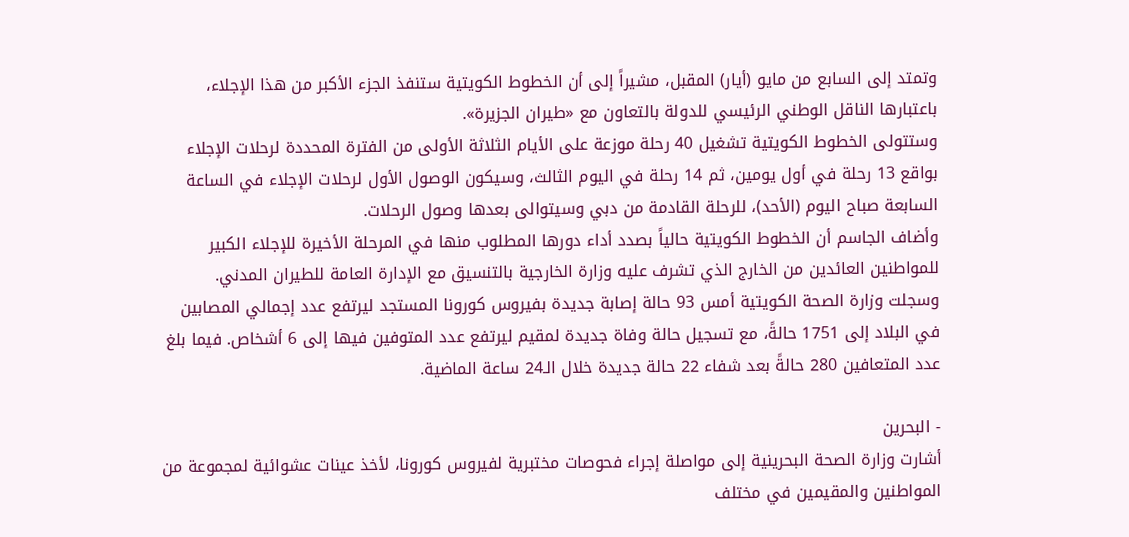وتمتد إلى السابع من مايو (أيار) المقبل، مشيراً إلى أن الخطوط الكويتية ستنفذ الجزء الأكبر من هذا الإجلاء، باعتبارها الناقل الوطني الرئيسي للدولة بالتعاون مع «طيران الجزيرة».
وستتولى الخطوط الكويتية تشغيل 40 رحلة موزعة على الأيام الثلاثة الأولى من الفترة المحددة لرحلات الإجلاء بواقع 13 رحلة في أول يومين، ثم 14 رحلة في اليوم الثالث، وسيكون الوصول الأول لرحلات الإجلاء في الساعة السابعة صباح اليوم (الأحد)، للرحلة القادمة من دبي وسيتوالى بعدها وصول الرحلات.
وأضاف الجاسم أن الخطوط الكويتية حالياً بصدد أداء دورها المطلوب منها في المرحلة الأخيرة للإجلاء الكبير للمواطنين العائدين من الخارج الذي تشرف عليه وزارة الخارجية بالتنسيق مع الإدارة العامة للطيران المدني.
وسجلت وزارة الصحة الكويتية أمس 93 حالة إصابة جديدة بفيروس كورونا المستجد ليرتفع عدد إجمالي المصابين في البلاد إلى 1751 حالةً، مع تسجيل حالة وفاة جديدة لمقيم ليرتفع عدد المتوفين فيها إلى 6 أشخاص. فيما بلغ عدد المتعافين 280 حالةً بعد شفاء 22 حالة جديدة خلال الـ24 ساعة الماضية.

- البحرين
أشارت وزارة الصحة البحرينية إلى مواصلة إجراء فحوصات مختبرية لفيروس كورونا، لأخذ عينات عشوائية لمجموعة من المواطنين والمقيمين في مختلف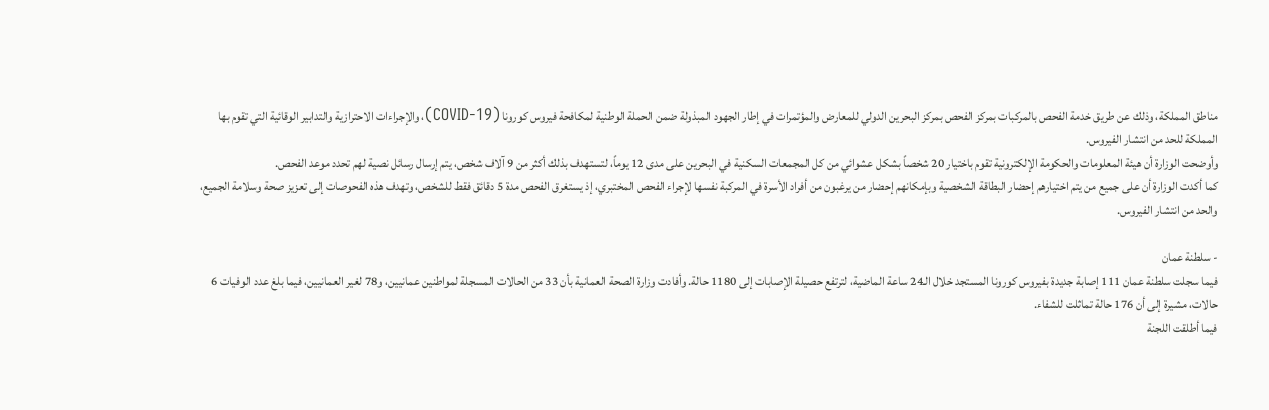مناطق المملكة، وذلك عن طريق خدمة الفحص بالمركبات بمركز الفحص بمركز البحرين الدولي للمعارض والمؤتمرات في إطار الجهود المبذولة ضمن الحملة الوطنية لمكافحة فيروس كورونا (COVID-19)، والإجراءات الاحترازية والتدابير الوقائية التي تقوم بها المملكة للحد من انتشار الفيروس.
وأوضحت الوزارة أن هيئة المعلومات والحكومة الإلكترونية تقوم باختيار 20 شخصاً بشكل عشوائي من كل المجمعات السكنية في البحرين على مدى 12 يوماً، لتستهدف بذلك أكثر من 9 آلاف شخص، يتم إرسال رسائل نصية لهم تحدد موعد الفحص.
كما أكدت الوزارة أن على جميع من يتم اختيارهم إحضار البطاقة الشخصية وبإمكانهم إحضار من يرغبون من أفراد الأسرة في المركبة نفسها لإجراء الفحص المختبري، إذ يستغرق الفحص مدة 5 دقائق فقط للشخص، وتهدف هذه الفحوصات إلى تعزيز صحة وسلامة الجميع، والحد من انتشار الفيروس.

- سلطنة عمان
فيما سجلت سلطنة عمان 111 إصابة جديدة بفيروس كورونا المستجد خلال الـ24 ساعة الماضية، لترتفع حصيلة الإصابات إلى 1180 حالة. وأفادت وزارة الصحة العمانية بأن 33 من الحالات المسجلة لمواطنين عمانيين، و78 لغير العمانيين، فيما بلغ عدد الوفيات 6 حالات، مشيرة إلى أن 176 حالة تماثلت للشفاء.
فيما أطلقت اللجنة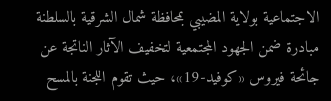الاجتماعية بولاية المضيبي بمحافظة شمال الشرقية بالسلطنة مبادرة ضمن الجهود المجتمعية لتخفيف الآثار الناتجة عن جائحة فيروس «كوفيد-19»، حيث تقوم اللجنة بالمسح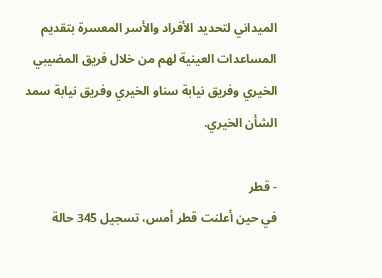الميداني لتحديد الأفراد والأسر المعسرة بتقديم المساعدات العينية لهم من خلال فريق المضيبي الخيري وفريق نيابة سناو الخيري وفريق نيابة سمد الشأن الخيري.

- قطر
في حين أعلنت قطر أمس، تسجيل 345 حالة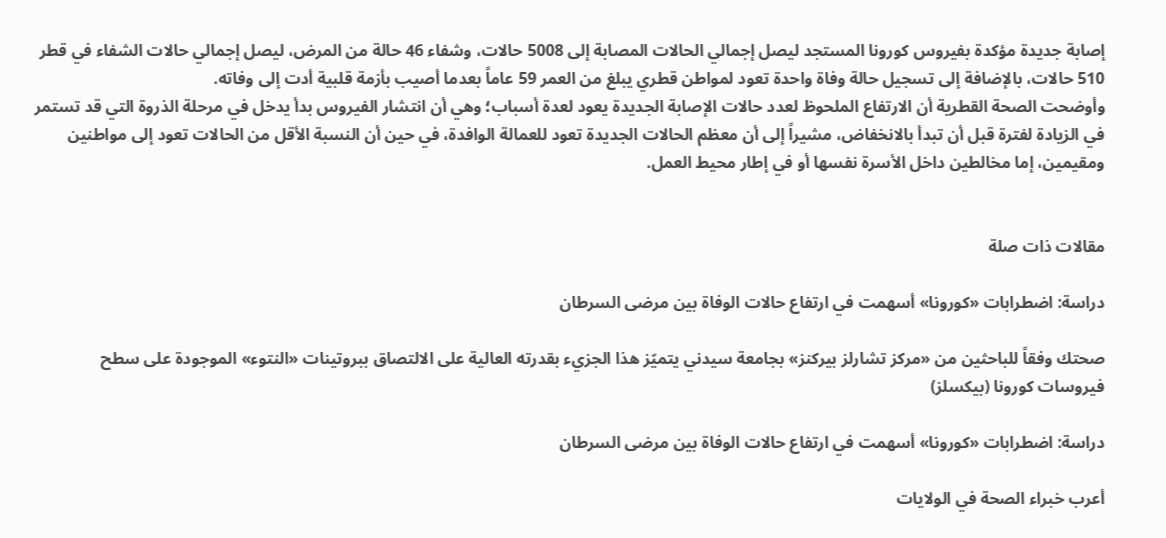إصابة جديدة مؤكدة بفيروس كورونا المستجد ليصل إجمالي الحالات المصابة إلى 5008 حالات، وشفاء 46 حالة من المرض، ليصل إجمالي حالات الشفاء في قطر 510 حالات، بالإضافة إلى تسجيل حالة وفاة واحدة تعود لمواطن قطري يبلغ من العمر 59 عاماً بعدما أصيب بأزمة قلبية أدت إلى وفاته.
وأوضحت الصحة القطرية أن الارتفاع الملحوظ لعدد حالات الإصابة الجديدة يعود لعدة أسباب؛ وهي أن انتشار الفيروس بدأ يدخل في مرحلة الذروة التي قد تستمر في الزيادة لفترة قبل أن تبدأ بالانخفاض، مشيراً إلى أن معظم الحالات الجديدة تعود للعمالة الوافدة، في حين أن النسبة الأقل من الحالات تعود إلى مواطنين ومقيمين، إما مخالطين داخل الأسرة نفسها أو في إطار محيط العمل.


مقالات ذات صلة

دراسة: اضطرابات «كورونا» أسهمت في ارتفاع حالات الوفاة بين مرضى السرطان

صحتك وفقاً للباحثين من «مركز تشارلز بيركنز» بجامعة سيدني يتميّز هذا الجزيء بقدرته العالية على الالتصاق ببروتينات «النتوء» الموجودة على سطح فيروسات كورونا (بيكسلز)

دراسة: اضطرابات «كورونا» أسهمت في ارتفاع حالات الوفاة بين مرضى السرطان

أعرب خبراء الصحة في الولايات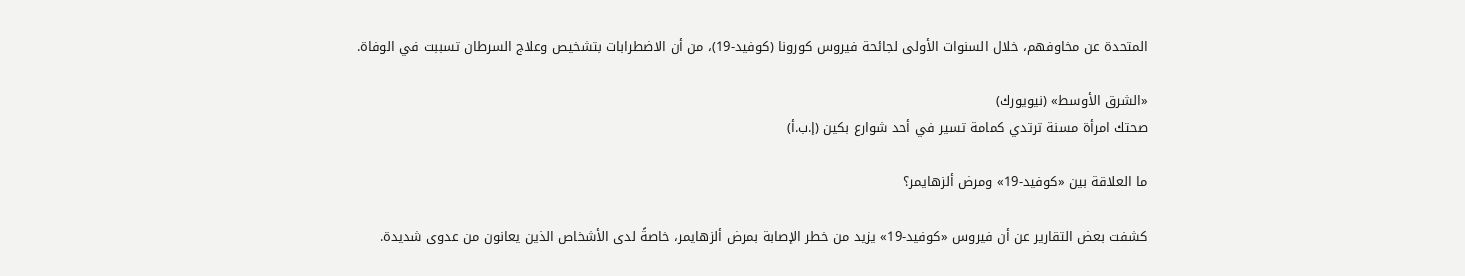المتحدة عن مخاوفهم، خلال السنوات الأولى لجائحة فيروس كورونا (كوفيد-19)، من أن الاضطرابات بتشخيص وعلاج السرطان تسببت في الوفاة.

«الشرق الأوسط» (نيويورك)
صحتك امرأة مسنة ترتدي كمامة تسير في أحد شوارع بكين (إ.ب.أ)

ما العلاقة بين «كوفيد-19» ومرض ألزهايمر؟

كشفت بعض التقارير عن أن فيروس «كوفيد-19» يزيد من خطر الإصابة بمرض ألزهايمر، خاصةً لدى الأشخاص الذين يعانون من عدوى شديدة.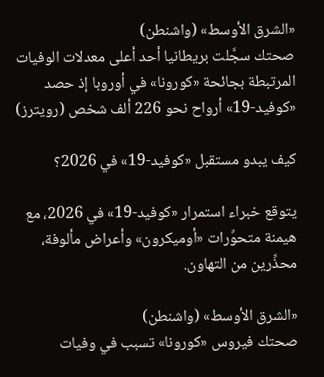«الشرق الأوسط» (واشنطن)
صحتك سجَّلت بريطانيا أحد أعلى معدلات الوفيات المرتبطة بجائحة «كورونا» في أوروبا إذ حصد «كوفيد-19» أرواح نحو 226 ألف شخص (رويترز)

كيف يبدو مستقبل «كوفيد-19» في 2026؟

يتوقع خبراء استمرار «كوفيد-19» في 2026، مع هيمنة متحوِّرات «أوميكرون» وأعراض مألوفة، محذِّرين من التهاون.

«الشرق الأوسط» (واشنطن)
صحتك فيروس «كورونا» تسبب في وفيات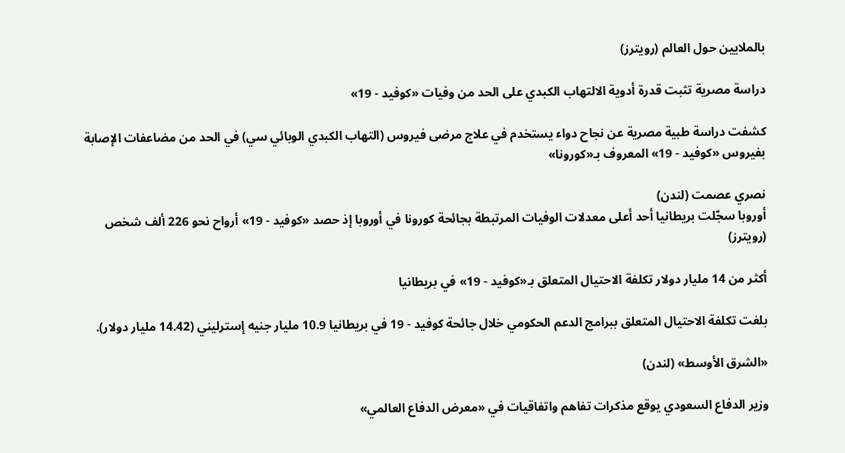بالملايين حول العالم (رويترز)

دراسة مصرية تثبت قدرة أدوية الالتهاب الكبدي على الحد من وفيات «كوفيد - 19»

كشفت دراسة طبية مصرية عن نجاح دواء يستخدم في علاج مرضى فيروس (التهاب الكبدي الوبائي سي) في الحد من مضاعفات الإصابة بفيروس «كوفيد - 19» المعروف بـ«كورونا»

نصري عصمت (لندن)
أوروبا سجّلت بريطانيا أحد أعلى معدلات الوفيات المرتبطة بجائحة كورونا في أوروبا إذ حصد «كوفيد - 19» أرواح نحو 226 ألف شخص (رويترز)

أكثر من 14 مليار دولار تكلفة الاحتيال المتعلق بـ«كوفيد - 19» في بريطانيا

بلغت تكلفة الاحتيال المتعلق ببرامج الدعم الحكومي خلال جائحة كوفيد - 19 في بريطانيا 10.9 مليار جنيه إسترليني (14.42 مليار دولار).

«الشرق الأوسط» (لندن)

وزير الدفاع السعودي يوقع مذكرات تفاهم واتفاقيات في «معرض الدفاع العالمي»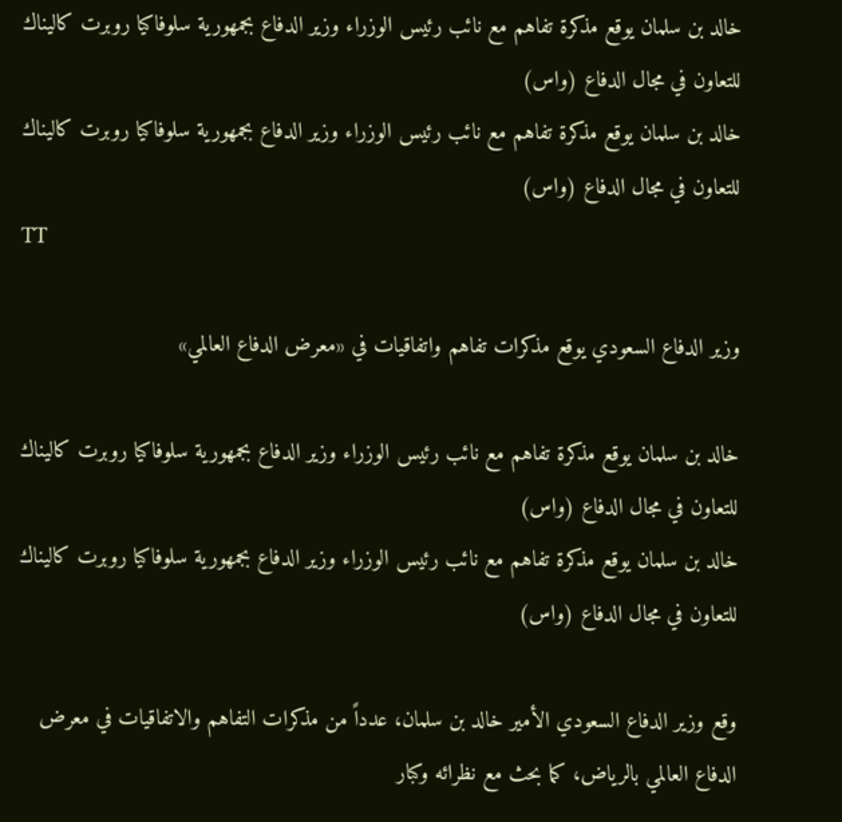خالد بن سلمان يوقع مذكرة تفاهم مع نائب رئيس الوزراء وزير الدفاع بجمهورية سلوفاكيا روبرت كاليناك للتعاون في مجال الدفاع (واس)
خالد بن سلمان يوقع مذكرة تفاهم مع نائب رئيس الوزراء وزير الدفاع بجمهورية سلوفاكيا روبرت كاليناك للتعاون في مجال الدفاع (واس)
TT

وزير الدفاع السعودي يوقع مذكرات تفاهم واتفاقيات في «معرض الدفاع العالمي»

خالد بن سلمان يوقع مذكرة تفاهم مع نائب رئيس الوزراء وزير الدفاع بجمهورية سلوفاكيا روبرت كاليناك للتعاون في مجال الدفاع (واس)
خالد بن سلمان يوقع مذكرة تفاهم مع نائب رئيس الوزراء وزير الدفاع بجمهورية سلوفاكيا روبرت كاليناك للتعاون في مجال الدفاع (واس)

وقع وزير الدفاع السعودي الأمير خالد بن سلمان، عدداً من مذكرات التفاهم والاتفاقيات في معرض الدفاع العالمي بالرياض، كما بحث مع نظرائه وكبار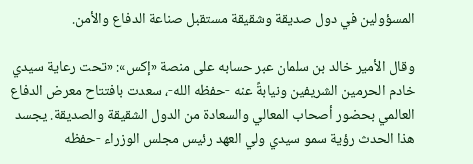المسؤولين في دول صديقة وشقيقة مستقبل صناعة الدفاع والأمن.

وقال الأمير خالد بن سلمان عبر حسابه على منصة «إكس»: «تحت رعاية سيدي خادم الحرمين الشريفين ونيابةً عنه -حفظه الله-، سعدت بافتتاح معرض الدفاع العالمي بحضور أصحاب المعالي والسعادة من الدول الشقيقة والصديقة. يجسد هذا الحدث رؤية سمو سيدي ولي العهد رئيس مجلس الوزراء -حفظه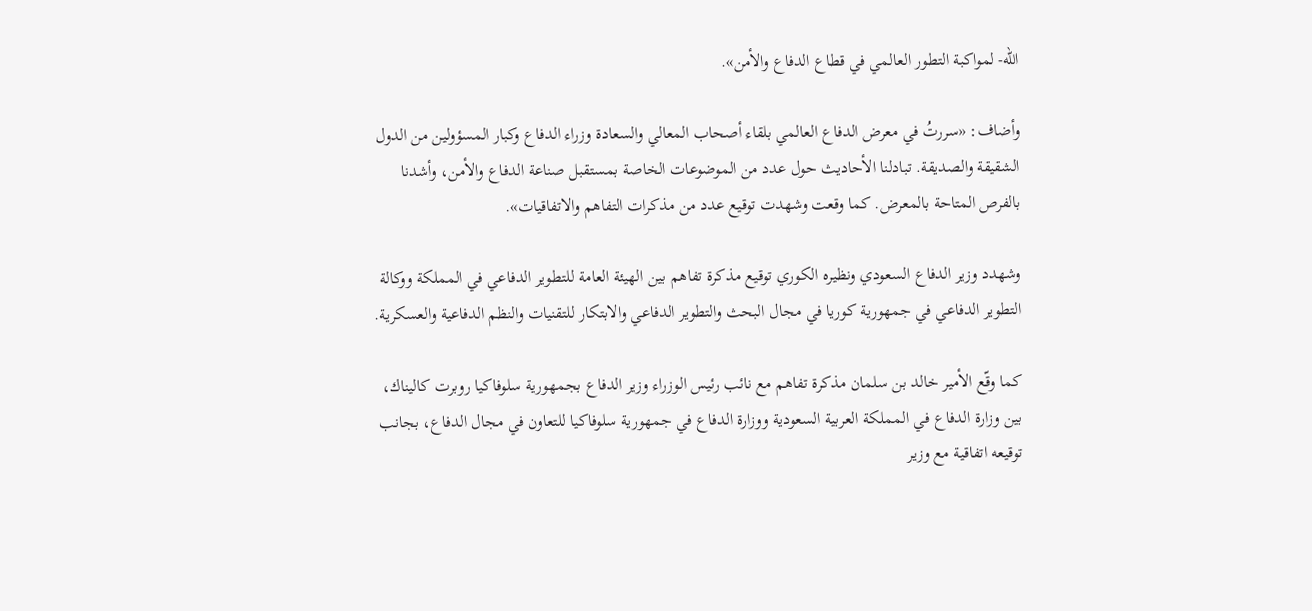الله- لمواكبة التطور العالمي في قطاع الدفاع والأمن».

وأضاف: «سررتُ في معرض الدفاع العالمي بلقاء أصحاب المعالي والسعادة وزراء الدفاع وكبار المسؤولين من الدول الشقيقة والصديقة. تبادلنا الأحاديث حول عدد من الموضوعات الخاصة بمستقبل صناعة الدفاع والأمن، وأشدنا بالفرص المتاحة بالمعرض. كما وقعت وشهدت توقيع عدد من مذكرات التفاهم والاتفاقيات».

وشهدد وزير الدفاع السعودي ونظيره الكوري توقيع مذكرة تفاهم بين الهيئة العامة للتطوير الدفاعي في المملكة ووكالة التطوير الدفاعي في جمهورية كوريا في مجال البحث والتطوير الدفاعي والابتكار للتقنيات والنظم الدفاعية والعسكرية.

كما وقّع الأمير خالد بن سلمان مذكرة تفاهم مع نائب رئيس الوزراء وزير الدفاع بجمهورية سلوفاكيا روبرت كاليناك، بين وزارة الدفاع في المملكة العربية السعودية ووزارة الدفاع في جمهورية سلوفاكيا للتعاون في مجال الدفاع، بجانب توقيعه اتفاقية مع وزير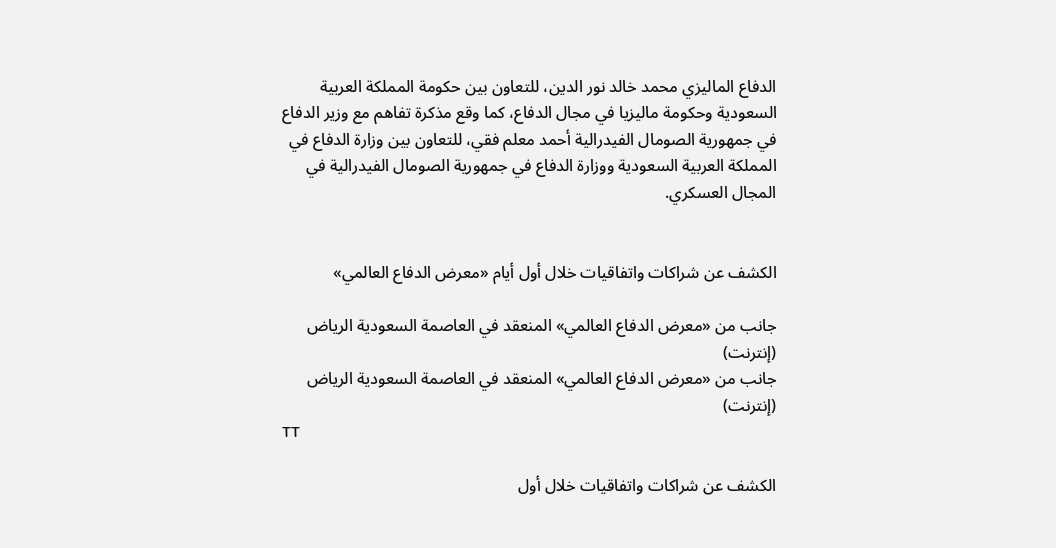الدفاع الماليزي محمد خالد نور الدين، للتعاون بين حكومة المملكة العربية السعودية وحكومة ماليزيا في مجال الدفاع، كما وقع مذكرة تفاهم مع وزير الدفاع في جمهورية الصومال الفيدرالية أحمد معلم فقي، للتعاون بين وزارة الدفاع في المملكة العربية السعودية ووزارة الدفاع في جمهورية الصومال الفيدرالية في المجال العسكري.


الكشف عن شراكات واتفاقيات خلال أول أيام «معرض الدفاع العالمي»

جانب من «معرض الدفاع العالمي» المنعقد في العاصمة السعودية الرياض (إنترنت)
جانب من «معرض الدفاع العالمي» المنعقد في العاصمة السعودية الرياض (إنترنت)
TT

الكشف عن شراكات واتفاقيات خلال أول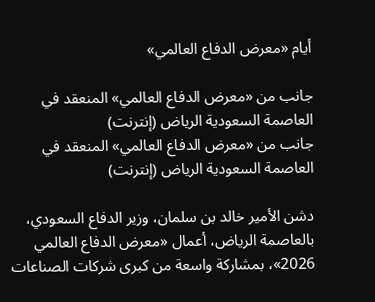أيام «معرض الدفاع العالمي»

جانب من «معرض الدفاع العالمي» المنعقد في العاصمة السعودية الرياض (إنترنت)
جانب من «معرض الدفاع العالمي» المنعقد في العاصمة السعودية الرياض (إنترنت)

دشن الأمير خالد بن سلمان، وزير الدفاع السعودي، بالعاصمة الرياض، أعمال «معرض الدفاع العالمي 2026»، بمشاركة واسعة من كبرى شركات الصناعات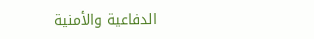الدفاعية والأمنية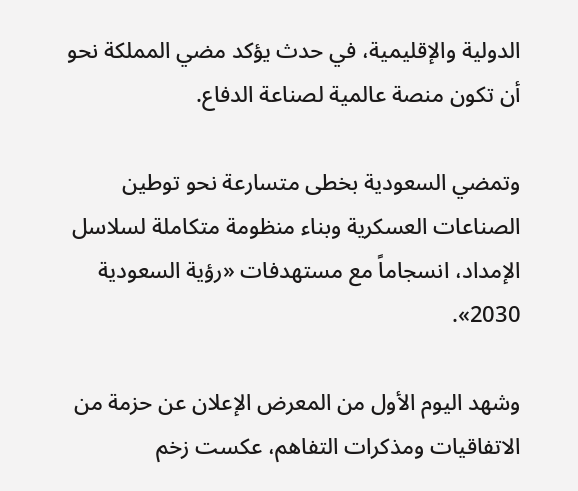الدولية والإقليمية، في حدث يؤكد مضي المملكة نحو أن تكون منصة عالمية لصناعة الدفاع.

وتمضي السعودية بخطى متسارعة نحو توطين الصناعات العسكرية وبناء منظومة متكاملة لسلاسل الإمداد، انسجاماً مع مستهدفات «رؤية السعودية 2030».

وشهد اليوم الأول من المعرض الإعلان عن حزمة من الاتفاقيات ومذكرات التفاهم، عكست زخم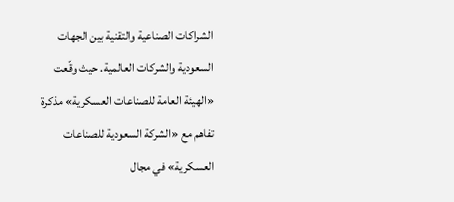الشراكات الصناعية والتقنية بين الجهات السعودية والشركات العالمية. حيث وقّعت «الهيئة العامة للصناعات العسكرية» مذكرة تفاهم مع «الشركة السعودية للصناعات العسكرية» في مجال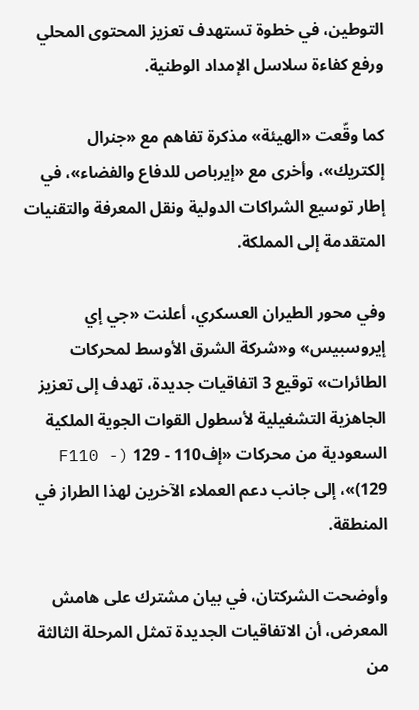التوطين، في خطوة تستهدف تعزيز المحتوى المحلي ورفع كفاءة سلاسل الإمداد الوطنية.

كما وقّعت «الهيئة» مذكرة تفاهم مع «جنرال إلكتريك»، وأخرى مع «إيرباص للدفاع والفضاء»، في إطار توسيع الشراكات الدولية ونقل المعرفة والتقنيات المتقدمة إلى المملكة.

وفي محور الطيران العسكري، أعلنت «جي إي إيروسبيس» و«شركة الشرق الأوسط لمحركات الطائرات» توقيع 3 اتفاقيات جديدة، تهدف إلى تعزيز الجاهزية التشغيلية لأسطول القوات الجوية الملكية السعودية من محركات «إف110 - 129 (F110 - 129)»، إلى جانب دعم العملاء الآخرين لهذا الطراز في المنطقة.

وأوضحت الشركتان، في بيان مشترك على هامش المعرض، أن الاتفاقيات الجديدة تمثل المرحلة الثالثة من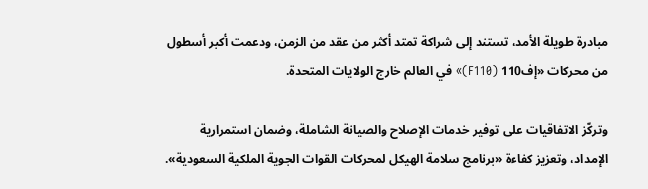مبادرة طويلة الأمد، تستند إلى شراكة تمتد أكثر من عقد من الزمن، ودعمت أكبر أسطول من محركات «إف110 (F110)» في العالم خارج الولايات المتحدة.

وتركّز الاتفاقيات على توفير خدمات الإصلاح والصيانة الشاملة، وضمان استمرارية الإمداد، وتعزيز كفاءة «برنامج سلامة الهيكل لمحركات القوات الجوية الملكية السعودية».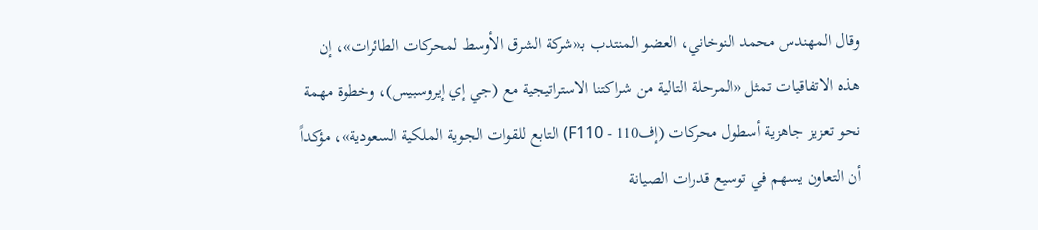وقال المهندس محمد النوخاني، العضو المنتدب بـ«شركة الشرق الأوسط لمحركات الطائرات»، إن هذه الاتفاقيات تمثل «المرحلة التالية من شراكتنا الاستراتيجية مع (جي إي إيروسبيس)، وخطوة مهمة نحو تعزيز جاهزية أسطول محركات (إف110 - F110) التابع للقوات الجوية الملكية السعودية»، مؤكداً أن التعاون يسهم في توسيع قدرات الصيانة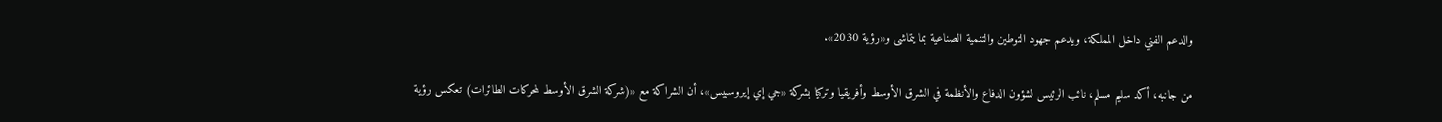والدعم الفني داخل المملكة، ويدعم جهود التوطين والتنمية الصناعية بما يتماشى و«رؤية 2030».

من جانبه، أكد سليم مسلم، نائب الرئيس لشؤون الدفاع والأنظمة في الشرق الأوسط وأفريقيا وتركيا بشركة «جي إي إيروسبيس»، أن الشراكة مع «(شركة الشرق الأوسط لمحركات الطائرات) تعكس رؤية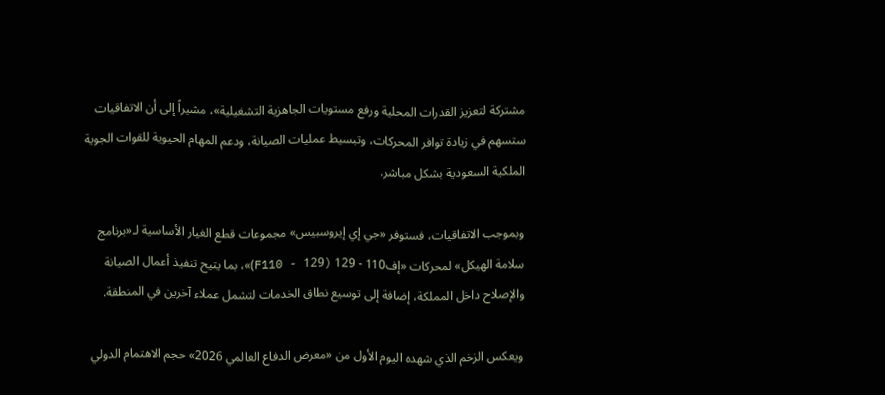مشتركة لتعزيز القدرات المحلية ورفع مستويات الجاهزية التشغيلية»، مشيراً إلى أن الاتفاقيات ستسهم في زيادة توافر المحركات، وتبسيط عمليات الصيانة، ودعم المهام الحيوية للقوات الجوية الملكية السعودية بشكل مباشر.

وبموجب الاتفاقيات، فستوفر «جي إي إيروسبيس» مجموعات قطع الغيار الأساسية لـ«برنامج سلامة الهيكل» لمحركات «إف110 - 129 (F110 - 129)»، بما يتيح تنفيذ أعمال الصيانة والإصلاح داخل المملكة، إضافة إلى توسيع نطاق الخدمات لتشمل عملاء آخرين في المنطقة.

ويعكس الزخم الذي شهده اليوم الأول من «معرض الدفاع العالمي 2026» حجم الاهتمام الدولي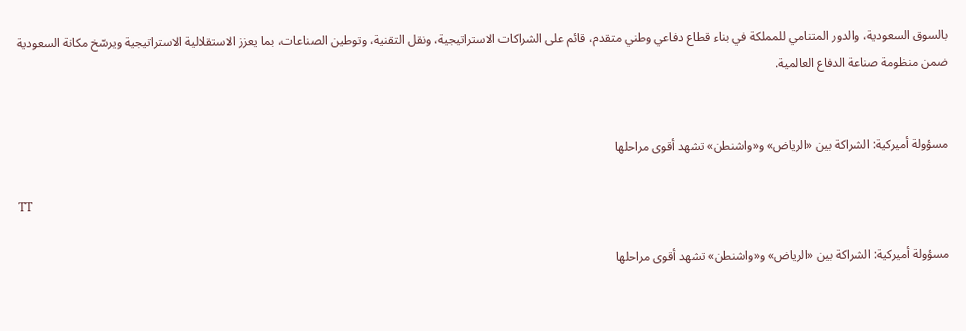بالسوق السعودية، والدور المتنامي للمملكة في بناء قطاع دفاعي وطني متقدم، قائم على الشراكات الاستراتيجية، ونقل التقنية، وتوطين الصناعات، بما يعزز الاستقلالية الاستراتيجية ويرسّخ مكانة السعودية ضمن منظومة صناعة الدفاع العالمية.


مسؤولة أميركية: الشراكة بين «الرياض» و«واشنطن» تشهد أقوى مراحلها

TT

مسؤولة أميركية: الشراكة بين «الرياض» و«واشنطن» تشهد أقوى مراحلها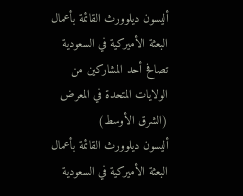أليسون ديلوورث القائمة بأعمال البعثة الأميركية في السعودية تصافح أحد المشاركين من الولايات المتحدة في المعرض (الشرق الأوسط)
أليسون ديلوورث القائمة بأعمال البعثة الأميركية في السعودية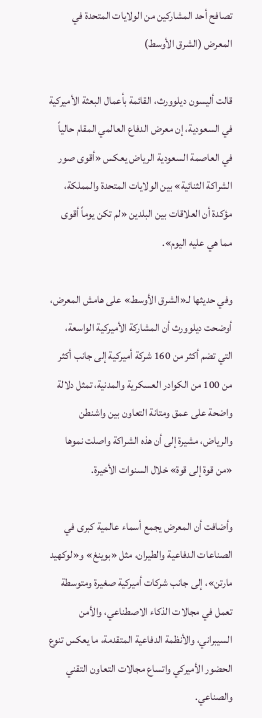تصافح أحد المشاركين من الولايات المتحدة في المعرض (الشرق الأوسط)

قالت أليسون ديلوورث، القائمة بأعمال البعثة الأميركية في السعودية، إن معرض الدفاع العالمي المقام حالياً في العاصمة السعودية الرياض يعكس «أقوى صور الشراكة الثنائية» بين الولايات المتحدة والمملكة، مؤكدة أن العلاقات بين البلدين «لم تكن يوماً أقوى مما هي عليه اليوم».

وفي حديثها لـ«الشرق الأوسط» على هامش المعرض، أوضحت ديلوورث أن المشاركة الأميركية الواسعة، التي تضم أكثر من 160 شركة أميركية إلى جانب أكثر من 100 من الكوادر العسكرية والمدنية، تمثل دلالة واضحة على عمق ومتانة التعاون بين واشنطن والرياض، مشيرة إلى أن هذه الشراكة واصلت نموها «من قوة إلى قوة» خلال السنوات الأخيرة.

وأضافت أن المعرض يجمع أسماء عالمية كبرى في الصناعات الدفاعية والطيران، مثل «بوينغ» و«لوكهيد مارتن»، إلى جانب شركات أميركية صغيرة ومتوسطة تعمل في مجالات الذكاء الاصطناعي، والأمن السيبراني، والأنظمة الدفاعية المتقدمة، ما يعكس تنوع الحضور الأميركي واتساع مجالات التعاون التقني والصناعي.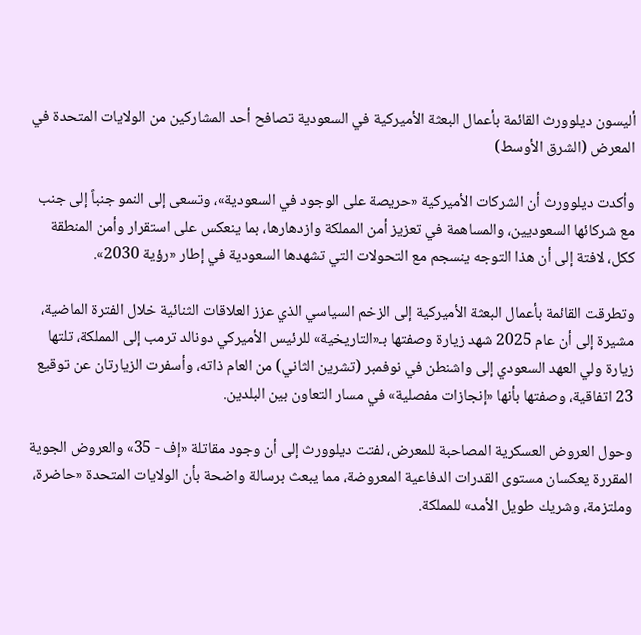أليسون ديلوورث القائمة بأعمال البعثة الأميركية في السعودية تصافح أحد المشاركين من الولايات المتحدة في المعرض (الشرق الأوسط)

وأكدت ديلوورث أن الشركات الأميركية «حريصة على الوجود في السعودية»، وتسعى إلى النمو جنباً إلى جنب مع شركائها السعوديين، والمساهمة في تعزيز أمن المملكة وازدهارها، بما ينعكس على استقرار وأمن المنطقة ككل، لافتة إلى أن هذا التوجه ينسجم مع التحولات التي تشهدها السعودية في إطار «رؤية 2030».

وتطرقت القائمة بأعمال البعثة الأميركية إلى الزخم السياسي الذي عزز العلاقات الثنائية خلال الفترة الماضية، مشيرة إلى أن عام 2025 شهد زيارة وصفتها بـ«التاريخية» للرئيس الأميركي دونالد ترمب إلى المملكة، تلتها زيارة ولي العهد السعودي إلى واشنطن في نوفمبر (تشرين الثاني) من العام ذاته، وأسفرت الزيارتان عن توقيع 23 اتفاقية، وصفتها بأنها «إنجازات مفصلية» في مسار التعاون بين البلدين.

وحول العروض العسكرية المصاحبة للمعرض، لفتت ديلوورث إلى أن وجود مقاتلة «إف - 35» والعروض الجوية المقررة يعكسان مستوى القدرات الدفاعية المعروضة، مما يبعث برسالة واضحة بأن الولايات المتحدة «حاضرة، وملتزمة، وشريك طويل الأمد» للمملكة.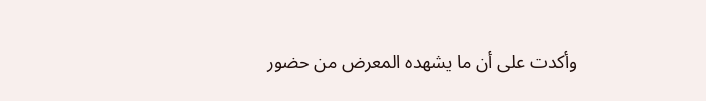وأكدت على أن ما يشهده المعرض من حضور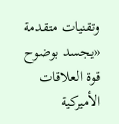وتقنيات متقدمة «يجسد بوضوح قوة العلاقات الأميركية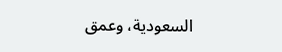السعودية، وعمق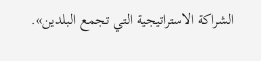الشراكة الاستراتيجية التي تجمع البلدين».